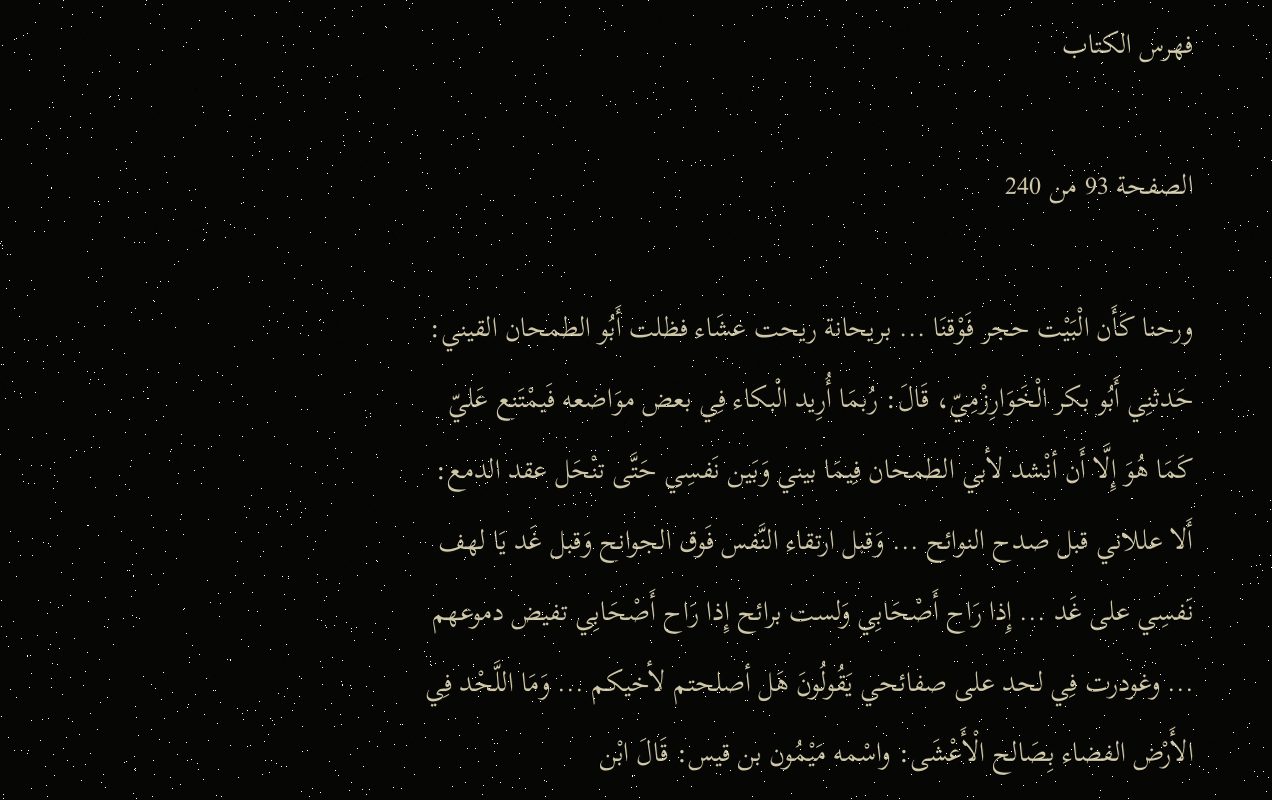فهرس الكتاب

الصفحة 93 من 240

ورحنا كَأَن الْبَيْت حجر فَوْقنَا ... بريحانة ريحت عشَاء فظلت أَبُو الطمحان القيني: حَدثنِي أَبُو بكر الْخَوَارِزْمِيّ، قَالَ: رُبمَا أُرِيد الْبكاء فِي بعض موَاضعه فَيمْتَنع عَليّ كَمَا هُوَ إِلَّا أَن أنْشد لأبي الطمحان فِيمَا بيني وَبَين نَفسِي حَتَّى تنْحَل عقد الدمع: أَلا عللاني قبل صدح النوائح ... وَقبل ارتقاء النَّفس فَوق الجوانح وَقبل غَد يَا لهف نَفسِي على غَد ... إِذا رَاح أَصْحَابِي وَلست برائح إِذا رَاح أَصْحَابِي تفيض دموعهم ... وغودرت فِي لحد على صفائحي يَقُولُونَ هَل أصلحتم لأخيكم ... وَمَا اللَّحْد فِي الأَرْض الفضاء بِصَالح الْأَعْشَى: واسْمه مَيْمُون بن قيس: قَالَ ابْن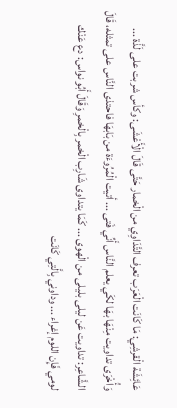عَائِشَة الْقرشِي: مَا كَانَت الْعَرَب تعرف التَّدَاوِي من الْخمار حَتَّى قَالَ الْأَعْشَى: وكأس شربت على لَذَّة ... وَأُخْرَى تداويت مِنْهَا بهَا لكَي يعلم النَّاس أَنِّي فَتى ... أتيت الْمُرُوءَة من بَابهَا فاحتذى النَّاس على تمثله، قَالَ الشَّاعِر: تداويت عَن ليلى بليلى من الْهوى ... كَمَا يتداوى شَارِب الْخمر بِالْخمرِ وَقَالَ أَبُو نواس: دع عَنْك لومي فَإِن اللوم إغراء ... وداوني بِالَّتِي كَانَت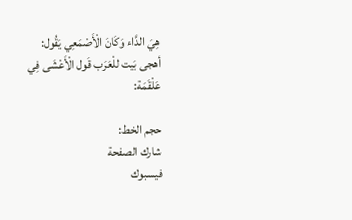هِيَ الدَّاء وَكَانَ الْأَصْمَعِي يَقُول: أهجى بَيت للْعَرَب قَول الْأَعْشَى فِي عَلْقَمَة:

حجم الخط:
شارك الصفحة
فيسبوك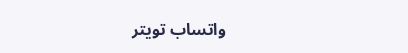واتساب تويتر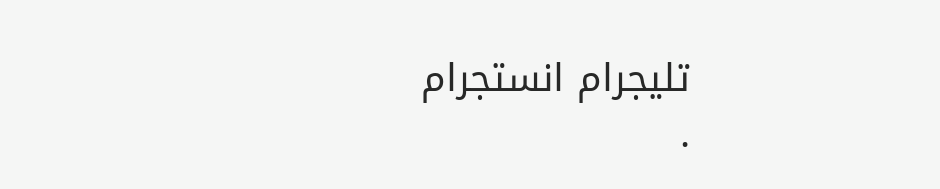تليجرام انستجرام
.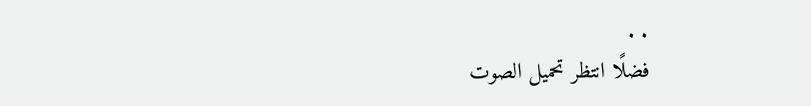. .
فضلًا انتظر تحميل الصوت